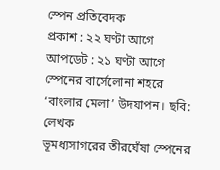স্পেন প্রতিবেদক
প্রকাশ : ২২ ঘণ্টা আগে
আপডেট : ২১ ঘণ্টা আগে
স্পেনের বার্সেলোনা শহরে ‘বাংলার মেলা’ উদযাপন। ছবি: লেখক
ভূমধ্যসাগরের তীরঘেঁষা স্পেনের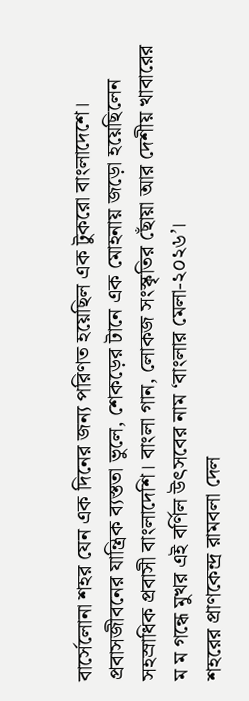বার্সেলোনা শহর যেন এক দিনের জন্য পরিণত হয়েছিল এক টুকরো বাংলাদেশে। প্রবাসজীবনের যান্ত্রিক ব্যস্ততা ভুলে, শেকড়ের টানে এক মোহনায় জড়ো হয়েছিলেন সহস্রাধিক প্রবাসী বাংলাদেশি। বাংলা গান, লোকজ সংস্কৃতির ছোঁয়া আর দেশীয় খাবারের ম ম গন্ধে মুখর এই বর্ণিল উৎসবের নাম ‘বাংলার মেলা-২০২৬’।
শহরের প্রাণকেন্দ্র রামবলা দেল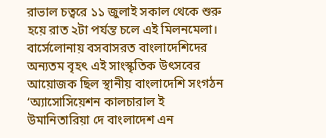রাভাল চত্বরে ১১ জুলাই সকাল থেকে শুরু হয়ে রাত ২টা পর্যন্ত চলে এই মিলনমেলা। বার্সেলোনায় বসবাসরত বাংলাদেশিদের অন্যতম বৃহৎ এই সাংস্কৃতিক উৎসবের আয়োজক ছিল স্থানীয় বাংলাদেশি সংগঠন ‘অ্যাসোসিয়েশন কালচারাল ই উমানিতারিয়া দে বাংলাদেশ এন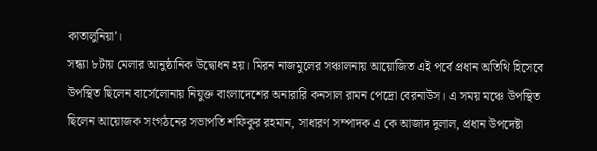কাতালুনিয়া’।
সন্ধ্যা ৮টায় মেলার আনুষ্ঠানিক উদ্বোধন হয়। মিরন নাজমুলের সঞ্চালনায় আয়োজিত এই পর্বে প্রধান অতিথি হিসেবে উপস্থিত ছিলেন বার্সেলোনায় নিযুক্ত বাংলাদেশের অনারারি কনসাল রামন পেদ্রো বেরনাউস। এ সময় মঞ্চে উপস্থিত ছিলেন আয়োজক সংগঠনের সভাপতি শফিকুর রহমান, সাধারণ সম্পাদক এ কে আজাদ দুলাল, প্রধান উপদেষ্টা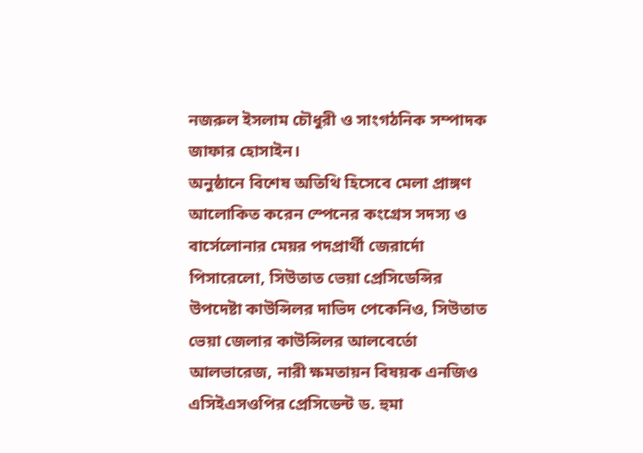নজরুল ইসলাম চৌধুরী ও সাংগঠনিক সম্পাদক জাফার হোসাইন।
অনুষ্ঠানে বিশেষ অতিথি হিসেবে মেলা প্রাঙ্গণ আলোকিত করেন স্পেনের কংগ্রেস সদস্য ও বার্সেলোনার মেয়র পদপ্রার্থী জেরার্দো পিসারেলো, সিউতাত ভেয়া প্রেসিডেন্সির উপদেষ্টা কাউন্সিলর দাভিদ পেকেনিও, সিউতাত ভেয়া জেলার কাউন্সিলর আলবের্তো আলভারেজ, নারী ক্ষমতায়ন বিষয়ক এনজিও এসিইএসওপির প্রেসিডেন্ট ড. হুমা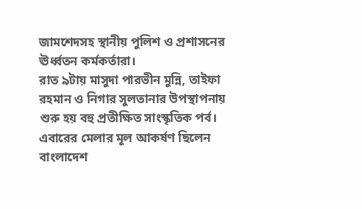জামশেদসহ স্থানীয় পুলিশ ও প্রশাসনের ঊর্ধ্বতন কর্মকর্তারা।
রাত ৯টায় মাসুদা পারভীন মুন্নি, তাইফা রহমান ও নিগার সুলতানার উপস্থাপনায় শুরু হয় বহু প্রতীক্ষিত সাংস্কৃতিক পর্ব। এবারের মেলার মূল আকর্ষণ ছিলেন বাংলাদেশ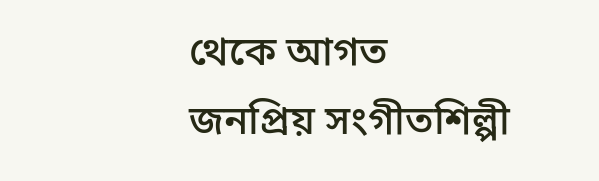থেকে আগত জনপ্রিয় সংগীতশিল্পী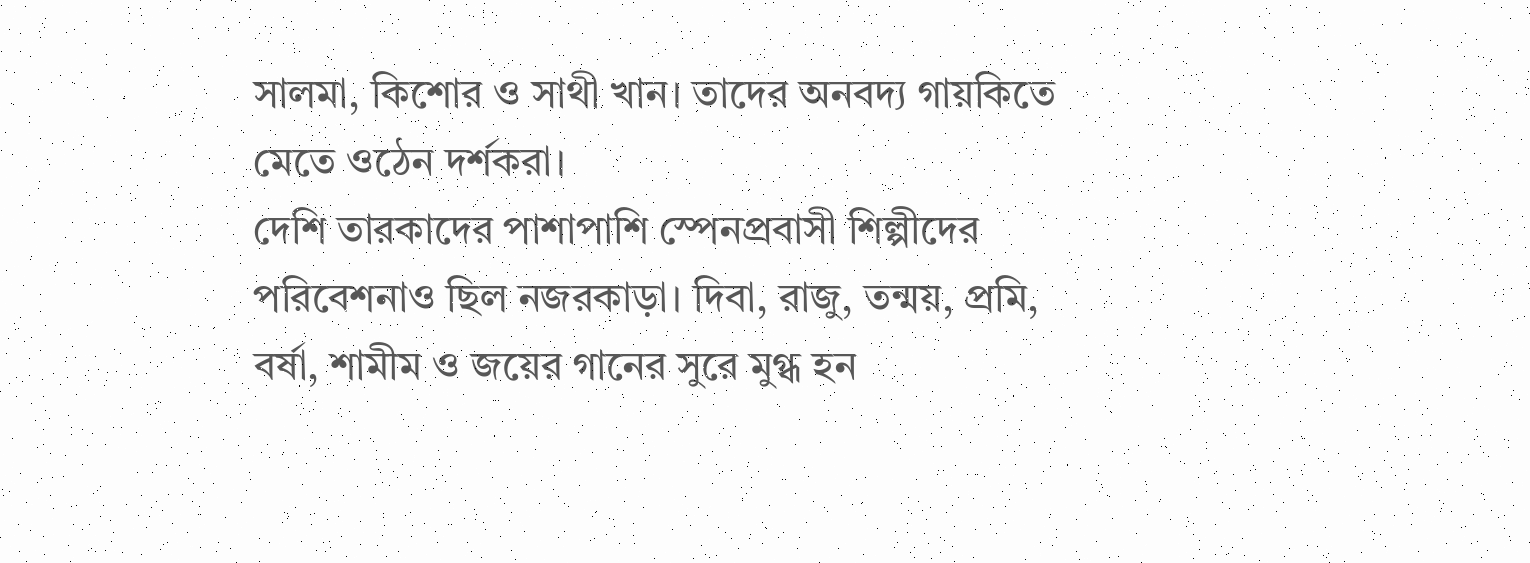সালমা, কিশোর ও সাথী খান। তাদের অনবদ্য গায়কিতে মেতে ওঠেন দর্শকরা।
দেশি তারকাদের পাশাপাশি স্পেনপ্রবাসী শিল্পীদের পরিবেশনাও ছিল নজরকাড়া। দিবা, রাজু, তন্ময়, প্রমি, বর্ষা, শামীম ও জয়ের গানের সুরে মুগ্ধ হন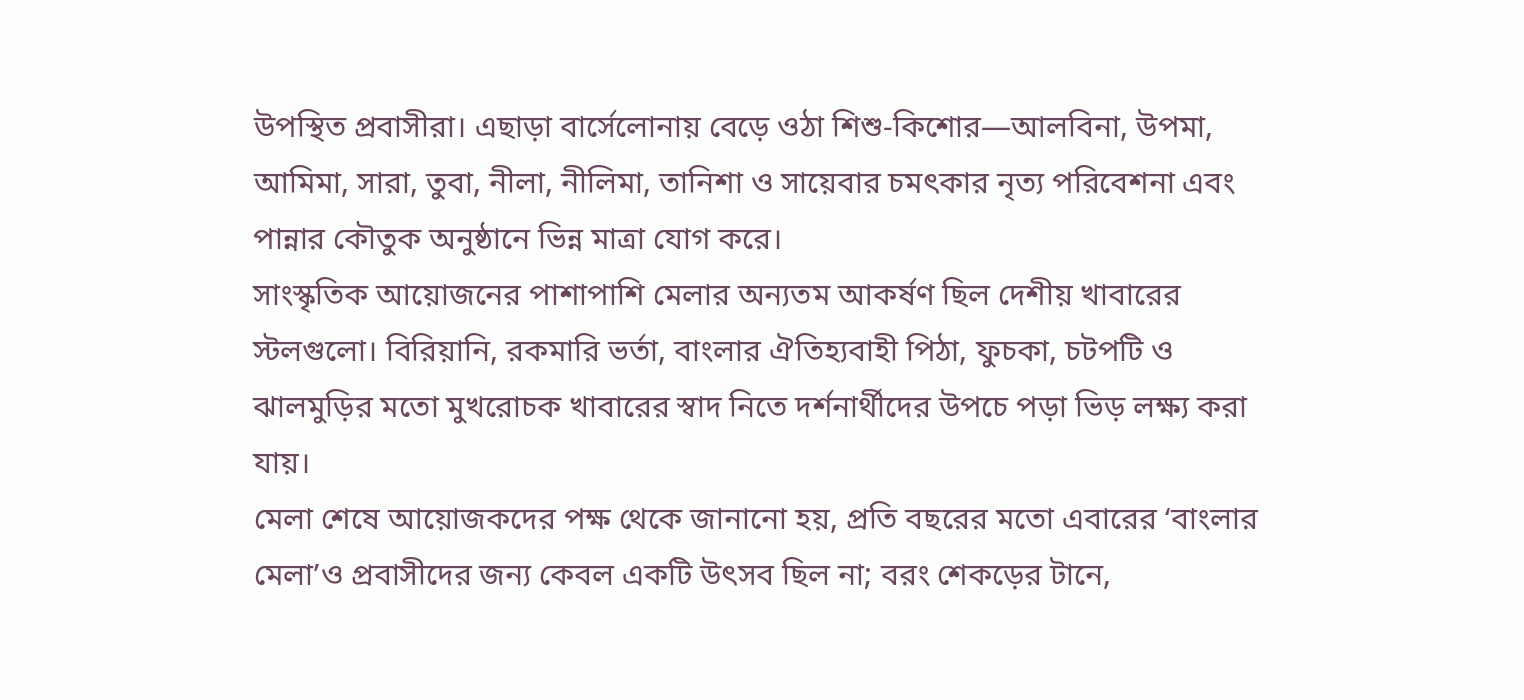উপস্থিত প্রবাসীরা। এছাড়া বার্সেলোনায় বেড়ে ওঠা শিশু-কিশোর—আলবিনা, উপমা, আমিমা, সারা, তুবা, নীলা, নীলিমা, তানিশা ও সায়েবার চমৎকার নৃত্য পরিবেশনা এবং পান্নার কৌতুক অনুষ্ঠানে ভিন্ন মাত্রা যোগ করে।
সাংস্কৃতিক আয়োজনের পাশাপাশি মেলার অন্যতম আকর্ষণ ছিল দেশীয় খাবারের স্টলগুলো। বিরিয়ানি, রকমারি ভর্তা, বাংলার ঐতিহ্যবাহী পিঠা, ফুচকা, চটপটি ও ঝালমুড়ির মতো মুখরোচক খাবারের স্বাদ নিতে দর্শনার্থীদের উপচে পড়া ভিড় লক্ষ্য করা যায়।
মেলা শেষে আয়োজকদের পক্ষ থেকে জানানো হয়, প্রতি বছরের মতো এবারের ‘বাংলার মেলা’ও প্রবাসীদের জন্য কেবল একটি উৎসব ছিল না; বরং শেকড়ের টানে,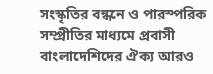সংস্কৃতির বন্ধনে ও পারস্পরিক সম্প্রীতির মাধ্যমে প্রবাসী বাংলাদেশিদের ঐক্য আরও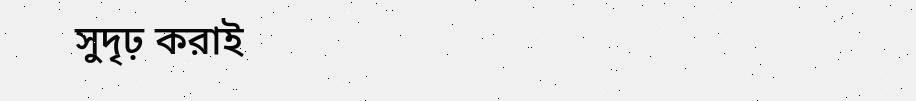সুদৃঢ় করাই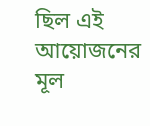ছিল এই আয়োজনের মূল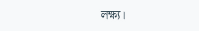লক্ষ্য।